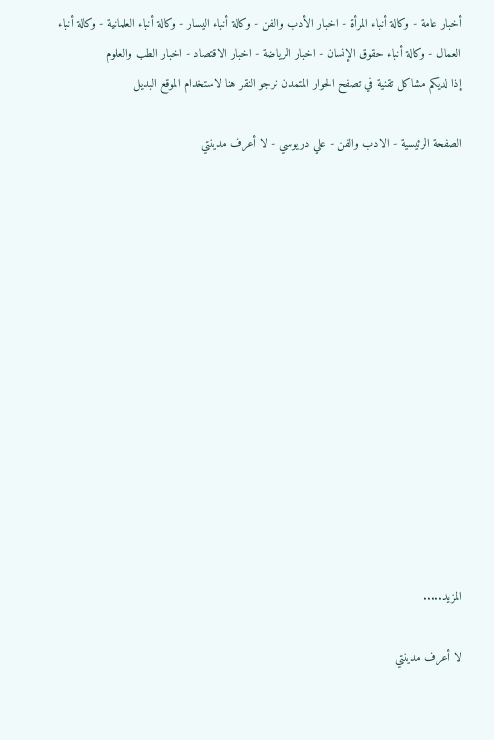أخبار عامة - وكالة أنباء المرأة - اخبار الأدب والفن - وكالة أنباء اليسار - وكالة أنباء العلمانية - وكالة أنباء العمال - وكالة أنباء حقوق الإنسان - اخبار الرياضة - اخبار الاقتصاد - اخبار الطب والعلوم
إذا لديكم مشاكل تقنية في تصفح الحوار المتمدن نرجو النقر هنا لاستخدام الموقع البديل

الصفحة الرئيسية - الادب والفن - علي دريوسي - لا أعرف مدينتي














المزيد.....

لا أعرف مدينتي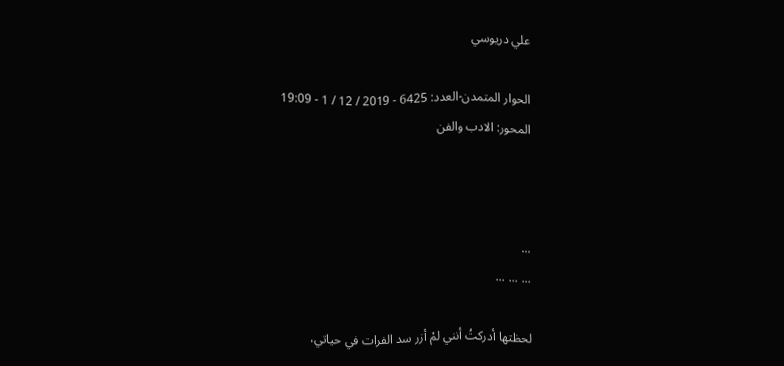علي دريوسي

الحوار المتمدن-العدد: 6425 - 2019 / 12 / 1 - 19:09
المحور: الادب والفن



...
... ... ...

لحظتها أدركتُ أنني لمْ أزر سد الفرات في حياتي،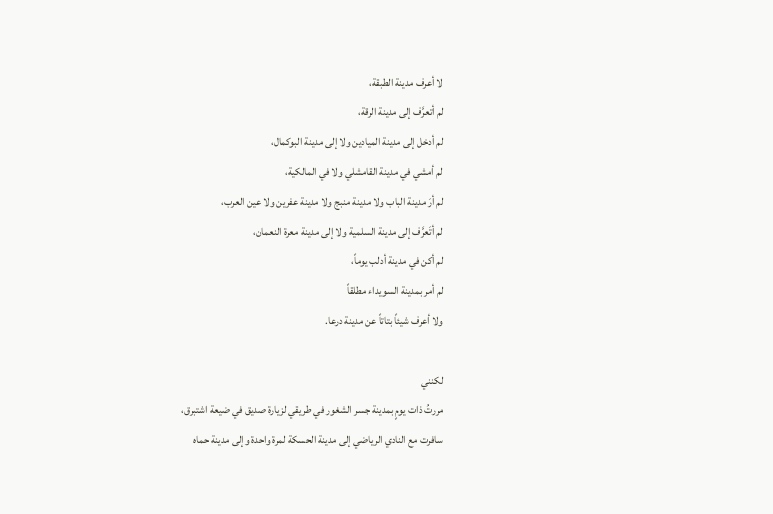لا أعرف مدينة الطبقة،
لم أتعرَّف إلى مدينة الرقة،
لم أدخل إلى مدينة الميادين ولا إلى مدينة البوكمال،
لم أمشي في مدينة القامشلي ولا في المالكية،
لم أرَ مدينة الباب ولا مدينة منبج ولا مدينة عفرين ولا عين العرب،
لم أتَعرَّف إلى مدينة السلمية ولا إلى مدينة معرة النعمان،
لم أكن في مدينة أدلب يوماً،
لم أمر بمدينة السويداء مطلقاً
ولا أعرف شيئاً بتاتاً عن مدينة درعا.

لكنني
مررتُ ذات يومٍ بمدينة جسر الشغور في طريقي لزيارة صديق في ضيعة اشتبرق،
سافرت مع النادي الرياضي إلى مدينة الحسكة لمرة واحدة وإلى مدينة حماه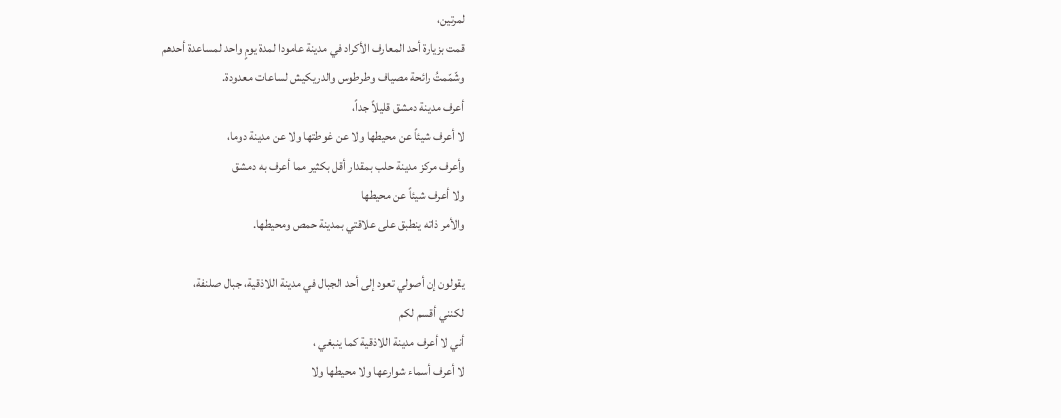لمرتين،
قمت بزيارة أحد المعارف الأكراد في مدينة عامودا لمدة يومٍ واحد لمساعدة أحدهم
وشّمّمتُ رائحة مصياف وطرطوس والدريكيش لساعات معدودة.
أعرف مدينة دمشق قليلاً جداً،
لا أعرف شيئاً عن محيطها ولا عن غوطتها ولا عن مدينة دوما،
وأعرف مركز مدينة حلب بمقدار أقل بكثير مما أعرف به دمشق
ولا أعرف شيئاً عن محيطها
والأمر ذاته ينطبق على علاقتي بمدينة حمص ومحيطها.

يقولون إن أصولي تعود إلى أحد الجبال في مدينة اللاذقية، جبال صلنفة،
لكنني أقسم لكم
أني لا أعرف مدينة اللاذقية كما ينبغي ،
لا أعرف أسماء شوارعها ولا محيطها ولا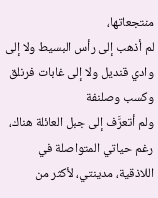منتجعاتها،
لم أذهب إلى رأس البسيط ولا إلى وادي قنديل ولا إلى غابات فرنلق وكسب وصلنفة
ولم أتعرَّف إلى جبل العائلة هناك،
رغم حياتي المتواصلة في اللاذقية، مدينتي، لأكثر من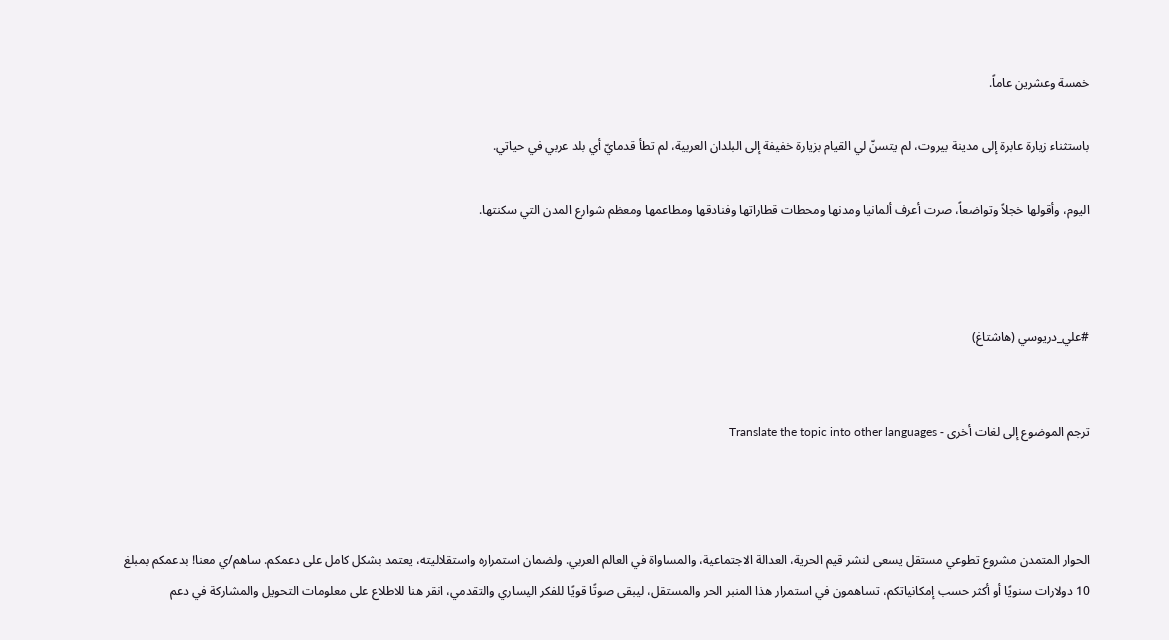خمسة وعشرين عاماً.

باستثناء زيارة عابرة إلى مدينة بيروت، لم يتسنّ لي القيام بزيارة خفيفة إلى البلدان العربية، لم تطأ قدمايّ أي بلد عربي في حياتي.

اليوم، وأقولها خجلاً وتواضعاً، صرت أعرف ألمانيا ومدنها ومحطات قطاراتها وفنادقها ومطاعمها ومعظم شوارع المدن التي سكنتها.



#علي_دريوسي (هاشتاغ)


ترجم الموضوع إلى لغات أخرى - Translate the topic into other languages



الحوار المتمدن مشروع تطوعي مستقل يسعى لنشر قيم الحرية، العدالة الاجتماعية، والمساواة في العالم العربي. ولضمان استمراره واستقلاليته، يعتمد بشكل كامل على دعمكم. ساهم/ي معنا! بدعمكم بمبلغ 10 دولارات سنويًا أو أكثر حسب إمكانياتكم، تساهمون في استمرار هذا المنبر الحر والمستقل، ليبقى صوتًا قويًا للفكر اليساري والتقدمي، انقر هنا للاطلاع على معلومات التحويل والمشاركة في دعم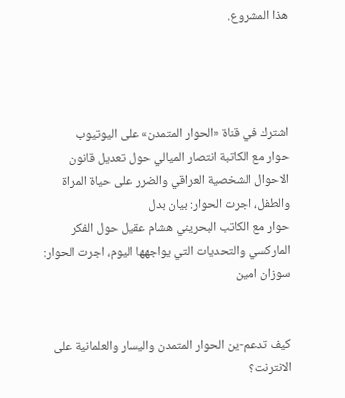هذا المشروع.




اشترك في قناة «الحوار المتمدن» على اليوتيوب
حوار مع الكاتبة انتصار الميالي حول تعديل قانون الاحوال الشخصية العراقي والضرر على حياة المراة والطفل، اجرت الحوار: بيان بدل
حوار مع الكاتب البحريني هشام عقيل حول الفكر الماركسي والتحديات التي يواجهها اليوم، اجرت الحوار: سوزان امين


كيف تدعم-ين الحوار المتمدن واليسار والعلمانية على الانترنت؟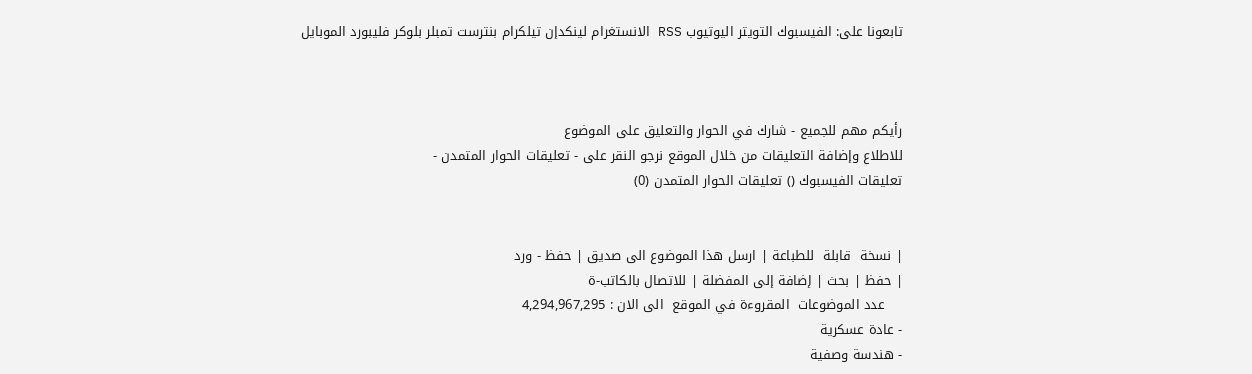تابعونا على: الفيسبوك التويتر اليوتيوب RSS الانستغرام لينكدإن تيلكرام بنترست تمبلر بلوكر فليبورد الموبايل



رأيكم مهم للجميع - شارك في الحوار والتعليق على الموضوع
للاطلاع وإضافة التعليقات من خلال الموقع نرجو النقر على - تعليقات الحوار المتمدن -
تعليقات الفيسبوك () تعليقات الحوار المتمدن (0)


| نسخة  قابلة  للطباعة | ارسل هذا الموضوع الى صديق | حفظ - ورد
| حفظ | بحث | إضافة إلى المفضلة | للاتصال بالكاتب-ة
    عدد الموضوعات  المقروءة في الموقع  الى الان : 4,294,967,295
- عادة عسكرية
- هندسة وصفية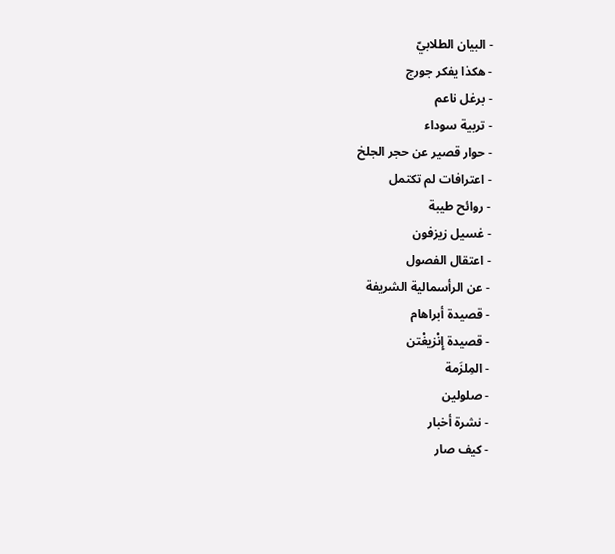- البيان الطلابيّ
- هكذا يفكر جورج
- برغل ناعم
- تربية سوداء
- حوار قصير عن حجر الجلخ
- اعترافات لم تكتمل
- روائح طيبة
- غسيل زيزفون
- اعتقال الفصول
- عن الرأسمالية الشريفة
- قصيدة أبراهام
- قصيدة إِنْزيغْتن
- المِلزَمة
- صلولين
- نشرة أخبار
- كيف صار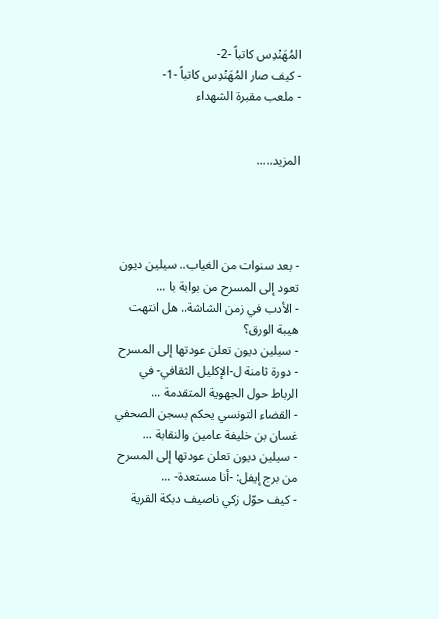المُهَنْدِس كاتباً -2-
- كيف صار المُهَنْدِس كاتباً -1-
- ملعب مقبرة الشهداء


المزيد.....




- بعد سنوات من الغياب.. سيلين ديون تعود إلى المسرح من بوابة با ...
- الأدب في زمن الشاشة.. هل انتهت هيبة الورق؟
- سيلين ديون تعلن عودتها إلى المسرح
- دورة ثامنة ل-الإكليل الثقافي- في الرباط حول الجهوية المتقدمة ...
- القضاء التونسي يحكم بسجن الصحفي غسان بن خليفة عامين والنقابة ...
- سيلين ديون تعلن عودتها إلى المسرح من برج إيفل: -أنا مستعدة- ...
- كيف حوّل زكي ناصيف دبكة القرية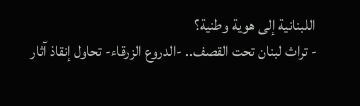اللبنانية إلى هوية وطنية؟
- تراث لبنان تحت القصف.. -الدروع الزرقاء- تحاول إنقاذ آثار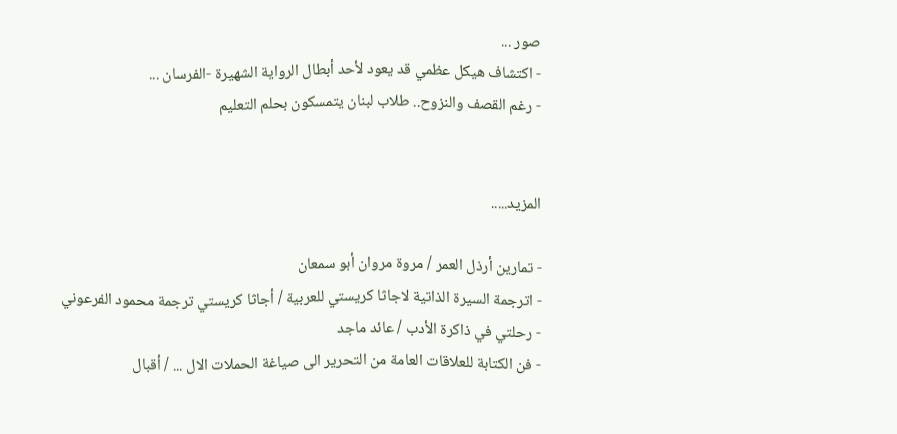صور ...
- اكتشاف هيكل عظمي قد يعود لأحد أبطال الرواية الشهيرة -الفرسان ...
- رغم القصف والنزوح.. طلاب لبنان يتمسكون بحلم التعليم


المزيد.....

- تمارين أرذل العمر / مروة مروان أبو سمعان
- اترجمة السيرة الذاتية لاجاثا كريستي للعربية / أجاثا كريستي ترجمة محمود الفرعوني
- رحلتي في ذاكرة الأدب / عائد ماجد
- فن الكتابة للعلاقات العامة من التحرير الى صياغة الحملات الال ... / أقبال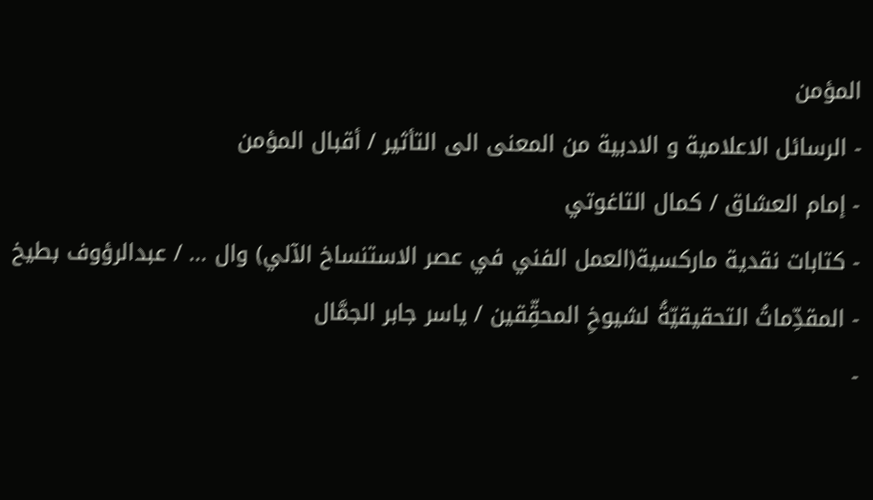المؤمن
- الرسائل الاعلامية و الادبية من المعنى الى التأثير / أقبال المؤمن
- إمام العشاق / كمال التاغوتي
- كتابات نقدية ماركسية(العمل الفني في عصر الاستنساخ الآلي) وال ... / عبدالرؤوف بطيخ
- المقدِّماتُ التحقيقيّةُ لشيوخِ المحقِّقين / ياسر جابر الجمَّال
-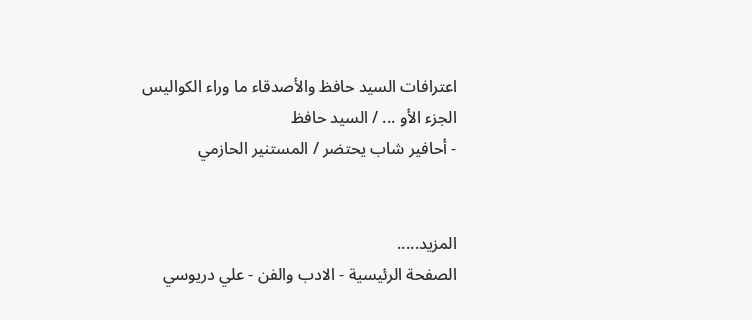اعترافات السيد حافظ والأصدقاء ما وراء الكواليس الجزء الأو ... / السيد حافظ
- أحافير شاب يحتضر / المستنير الحازمي


المزيد.....
الصفحة الرئيسية - الادب والفن - علي دريوسي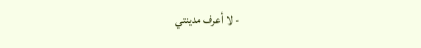- لا أعرف مدينتي